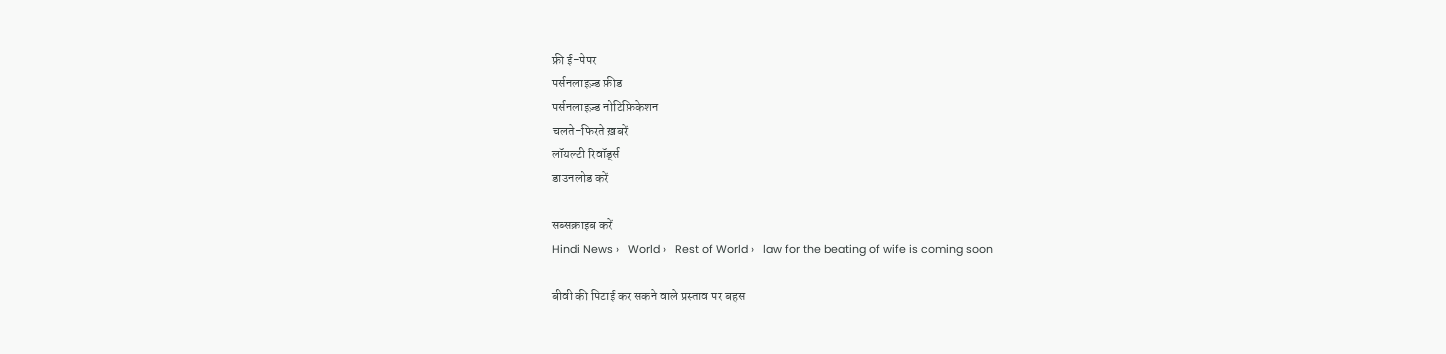फ्री ई-पेपर
पर्सनलाइज़्ड फ़ीड
पर्सनलाइज़्ड नोटिफ़िकेशन
चलते-फिरते ख़बरें
लॉयल्टी रिवॉर्ड्स
डाउनलोड करें

सब्सक्राइब करें
Hindi News ›   World ›   Rest of World ›   law for the beating of wife is coming soon

बीवी की पिटाई कर सकने वाले प्रस्ताव पर बहस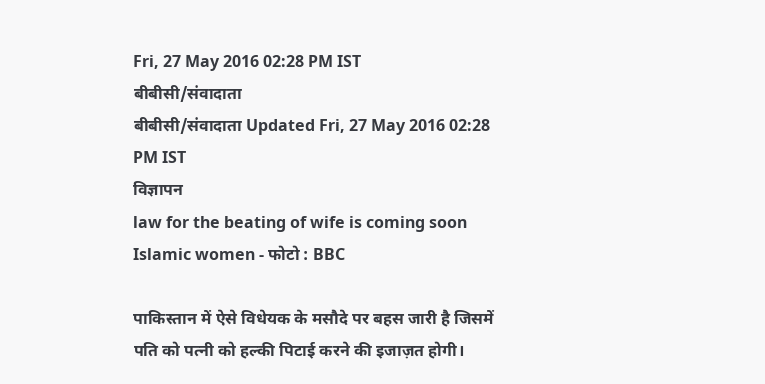Fri, 27 May 2016 02:28 PM IST
बीबीसी/संवादाता
बीबीसी/संवादाता Updated Fri, 27 May 2016 02:28 PM IST
विज्ञापन
law for the beating of wife is coming soon
Islamic women - फोटो : BBC

पाकिस्तान में ऐसे विधेयक के मसौदे पर बहस जारी है जिसमें पति को पत्नी को हल्की पिटाई करने की इजाज़त होगी।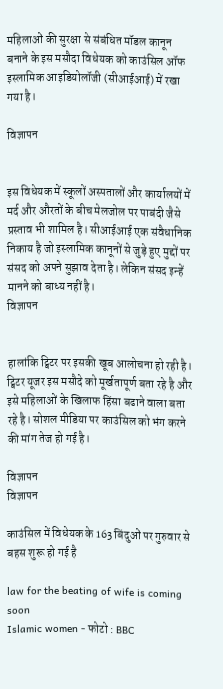महिलाओं की सुरक्षा से संबंधित मॉडल कानून बनाने के इस मसौदा विधेयक को काउंसिल ऑफ इस्लामिक आइडियोलॉजी (सीआईआई) में रखा गया है।

विज्ञापन


इस विधेयक में स्कूलों अस्पतालों और कार्यालयों में मर्द और औरतों के बीच मेलजोल पर पाबंदी जैसे प्रस्ताव भी शामिल है। सीआईआई एक संवैधानिक निकाय है जो इस्लामिक कानूनों से जुड़े हुए मुद्दों पर संसद को अपने सुझाव देता है। लेकिन संसद इन्हें मानने को बाध्य नहीं है।
विज्ञापन


हालांकि ट्विटर पर इसकी खूब आलोचना हो रही है। ट्विटर यूजर इस मसौदे को मूर्खतापूर्ण बता रहे है और इसे महिलाओं के खिलाफ हिंसा बढाने वाला बता रहे है। सोशल मीडिया पर काउंसिल को भंग करने की मांग तेज हो गई है।

विज्ञापन
विज्ञापन

काउंसिल में विधेयक के 163 बिंदुओं पर गुरुवार से बहस शुरू हो गई है

law for the beating of wife is coming soon
Islamic women - फोटो : BBC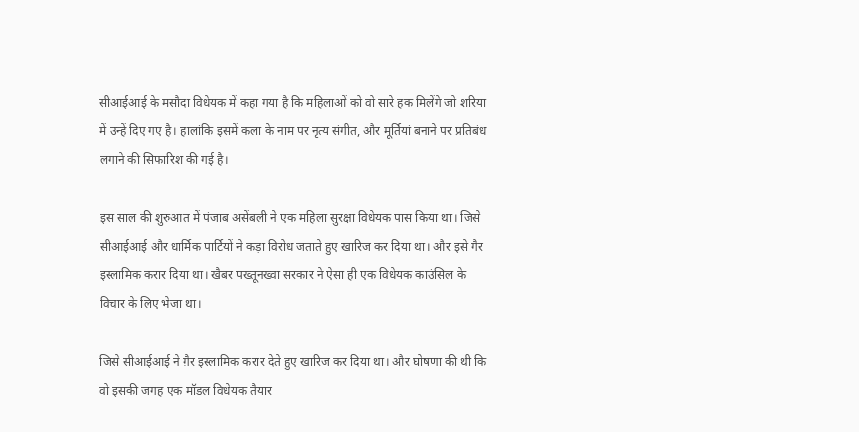सीआईआई के मसौदा विधेयक में कहा गया है कि महिलाओं को वो सारे हक मिलेंगे जो शरिया में उन्हें दिए गए है। हालांकि इसमें कला के नाम पर नृत्य संगीत, और मूर्तियां बनाने पर प्रतिबंध लगाने की सिफारिश की गई है।

इस साल की शुरुआत में पंजाब असेंबली ने एक महिला सुरक्षा विधेयक पास किया था। जिसे सीआईआई और धार्मिक पार्टियों ने कड़ा विरोध जताते हुए खारिज कर दिया था। और इसे गैर इस्लामिक करार दिया था। खैबर पख्तूनख्वा सरकार ने ऐसा ही एक विधेयक काउंसिल के विचार के लिए भेजा था।

जिसे सीआईआई ने ग़ैर इस्लामिक करार देते हुए खारिज कर दिया था। और घोषणा की थी कि वो इसकी जगह एक मॉडल विधेयक तैयार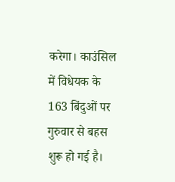करेगा। काउंसिल में विधेयक के 163 बिंदुओं पर गुरुवार से बहस शुरू हो गई है।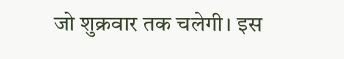जो शुक्रवार तक चलेगी। इस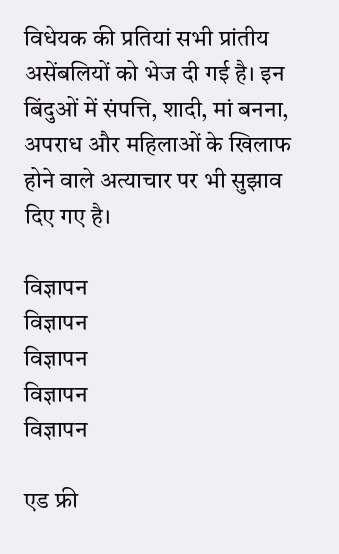विधेयक की प्रतियां सभी प्रांतीय असेंबलियों को भेज दी गई है। इन बिंदुओं में संपत्ति, शादी, मां बनना, अपराध और महिलाओं के खिलाफ होने वाले अत्याचार पर भी सुझाव दिए गए है।

विज्ञापन
विज्ञापन
विज्ञापन
विज्ञापन
विज्ञापन

एड फ्री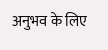अनुभव के लिए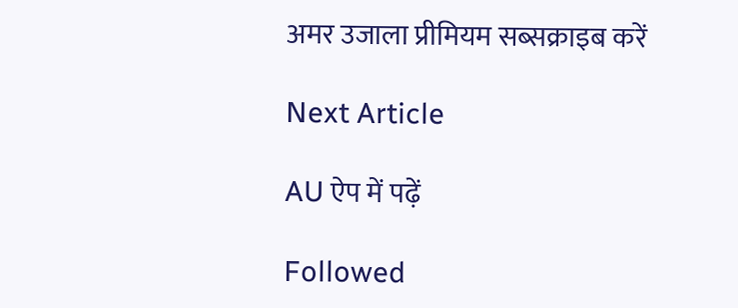अमर उजाला प्रीमियम सब्सक्राइब करें

Next Article

AU ऐप में पढ़ें

Followed